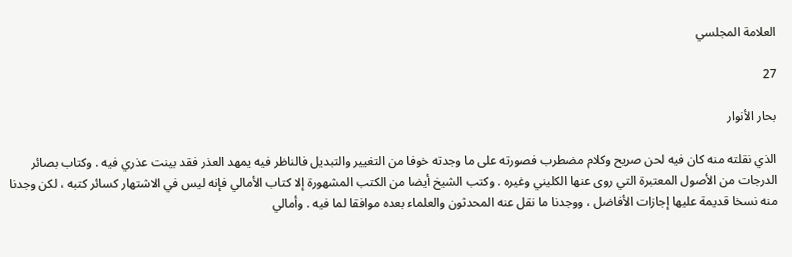العلامة المجلسي

27

بحار الأنوار

الذي نقلته منه كان فيه لحن صريح وكلام مضطرب فصورته على ما وجدته خوفا من التغيير والتبديل فالناظر فيه يمهد العذر فقد بينت عذري فيه . وكتاب بصائر الدرجات من الأصول المعتبرة التي روى عنها الكليني وغيره . وكتب الشيخ أيضا من الكتب المشهورة إلا كتاب الأمالي فإنه ليس في الاشتهار كسائر كتبه ، لكن وجدنا منه نسخا قديمة عليها إجازات الأفاضل ، ووجدنا ما نقل عنه المحدثون والعلماء بعده موافقا لما فيه . وأمالي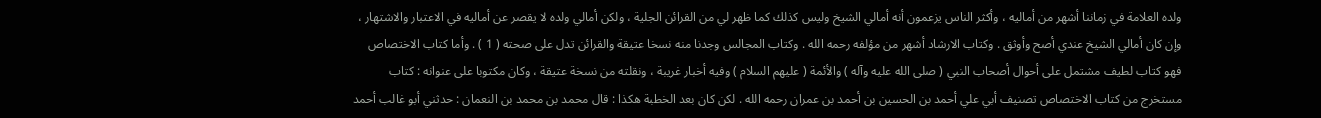ولده العلامة في زماننا أشهر من أماليه ، وأكثر الناس يزعمون أنه أمالي الشيخ وليس كذلك كما ظهر لي من القرائن الجلية ، ولكن أمالي ولده لا يقصر عن أماليه في الاعتبار والاشتهار ، وإن كان أمالي الشيخ عندي أصح وأوثق . وكتاب الارشاد أشهر من مؤلفه رحمه الله . وكتاب المجالس وجدنا منه نسخا عتيقة والقرائن تدل على صحته ( 1 ) . وأما كتاب الاختصاص فهو كتاب لطيف مشتمل على أحوال أصحاب النبي ( صلى الله عليه وآله ) والأئمة ( عليهم السلام ) وفيه أخبار غريبة ، ونقلته من نسخة عتيقة ، وكان مكتوبا على عنوانه : كتاب مستخرج من كتاب الاختصاص تصنيف أبي علي أحمد بن الحسين بن أحمد بن عمران رحمه الله . لكن كان بعد الخطبة هكذا : قال محمد بن محمد بن النعمان : حدثني أبو غالب أحمد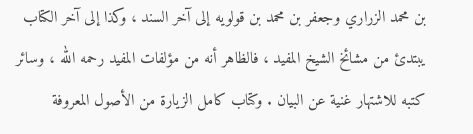بن محمد الزراري وجعفر بن محمد بن قولويه إلى آخر السند ، وكذا إلى آخر الكتاب يبتدئ من مشائخ الشيخ المفيد ، فالظاهر أنه من مؤلفات المفيد رحمه الله ، وسائر كتبه للاشتهار غنية عن البيان . وكتاب كامل الزيارة من الأصول المعروفة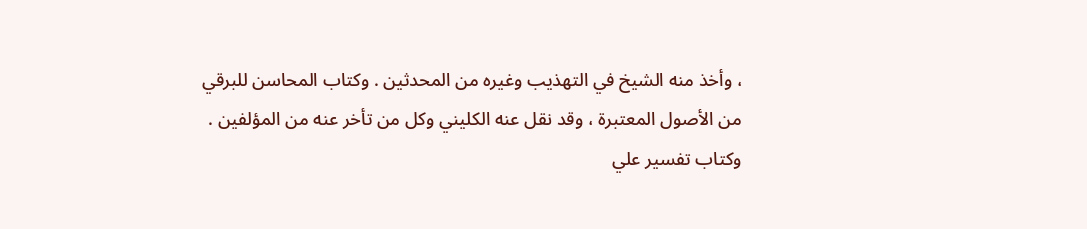، وأخذ منه الشيخ في التهذيب وغيره من المحدثين . وكتاب المحاسن للبرقي من الأصول المعتبرة ، وقد نقل عنه الكليني وكل من تأخر عنه من المؤلفين . وكتاب تفسير علي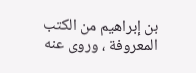بن إبراهيم من الكتب المعروفة ، وروى عنه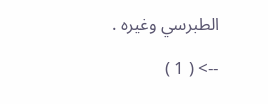الطبرسي وغيره .

--> ( 1 )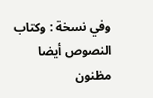وفي نسخة : وكتاب النصوص أيضا مظنون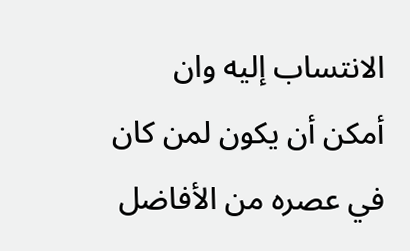الانتساب إليه وان أمكن أن يكون لمن كان في عصره من الأفاضل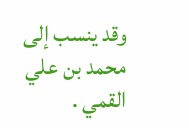وقد ينسب إلى محمد بن علي القمي .